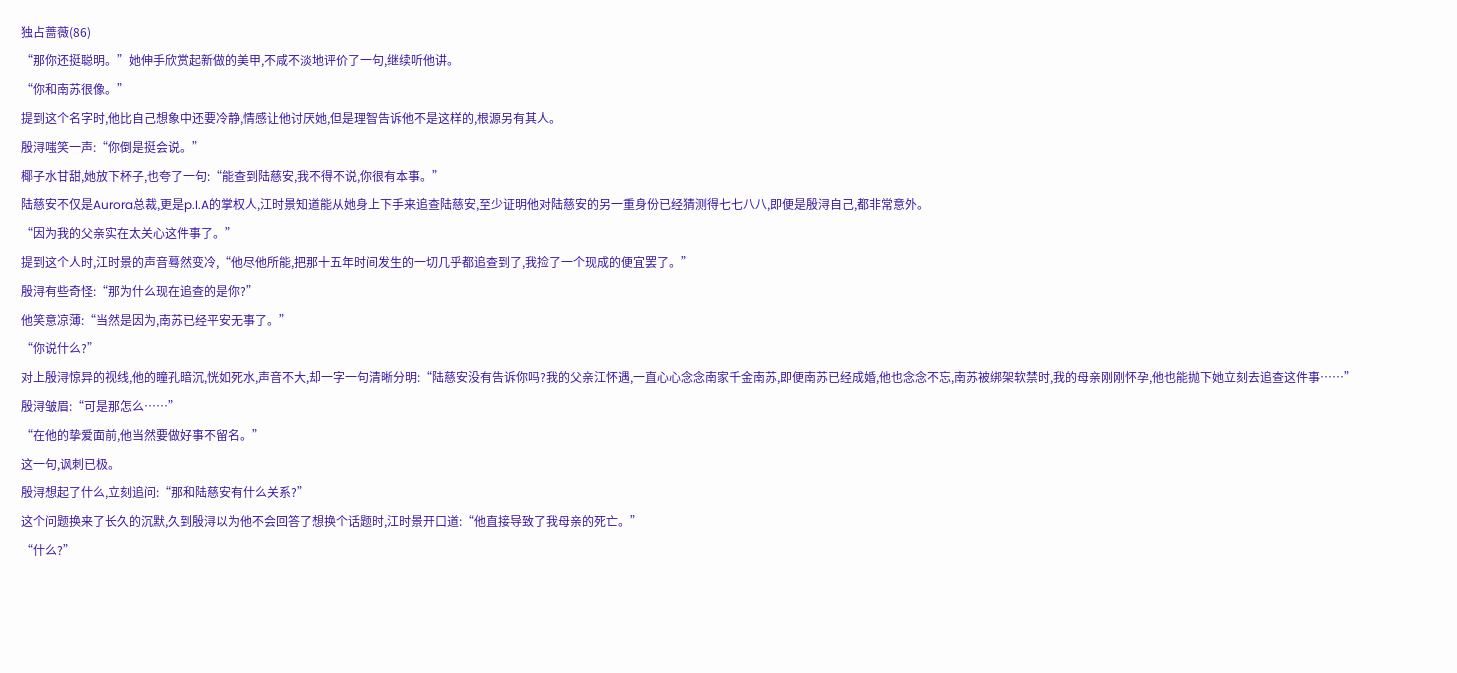独占蔷薇(86)
“那你还挺聪明。”她伸手欣赏起新做的美甲,不咸不淡地评价了一句,继续听他讲。
“你和南苏很像。”
提到这个名字时,他比自己想象中还要冷静,情感让他讨厌她,但是理智告诉他不是这样的,根源另有其人。
殷浔嗤笑一声:“你倒是挺会说。”
椰子水甘甜,她放下杯子,也夸了一句:“能查到陆慈安,我不得不说,你很有本事。”
陆慈安不仅是Aurora总裁,更是p.I.A的掌权人,江时景知道能从她身上下手来追查陆慈安,至少证明他对陆慈安的另一重身份已经猜测得七七八八,即便是殷浔自己,都非常意外。
“因为我的父亲实在太关心这件事了。”
提到这个人时,江时景的声音蓦然变冷,“他尽他所能,把那十五年时间发生的一切几乎都追查到了,我捡了一个现成的便宜罢了。”
殷浔有些奇怪:“那为什么现在追查的是你?”
他笑意凉薄:“当然是因为,南苏已经平安无事了。”
“你说什么?”
对上殷浔惊异的视线,他的瞳孔暗沉,恍如死水,声音不大,却一字一句清晰分明:“陆慈安没有告诉你吗?我的父亲江怀遇,一直心心念念南家千金南苏,即便南苏已经成婚,他也念念不忘,南苏被绑架软禁时,我的母亲刚刚怀孕,他也能抛下她立刻去追查这件事……”
殷浔皱眉:“可是那怎么……”
“在他的挚爱面前,他当然要做好事不留名。”
这一句,讽刺已极。
殷浔想起了什么,立刻追问:“那和陆慈安有什么关系?”
这个问题换来了长久的沉默,久到殷浔以为他不会回答了想换个话题时,江时景开口道:“他直接导致了我母亲的死亡。”
“什么?”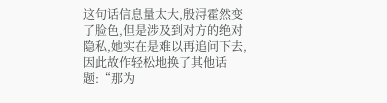这句话信息量太大,殷浔霍然变了脸色,但是涉及到对方的绝对隐私,她实在是难以再追问下去,因此故作轻松地换了其他话题:“那为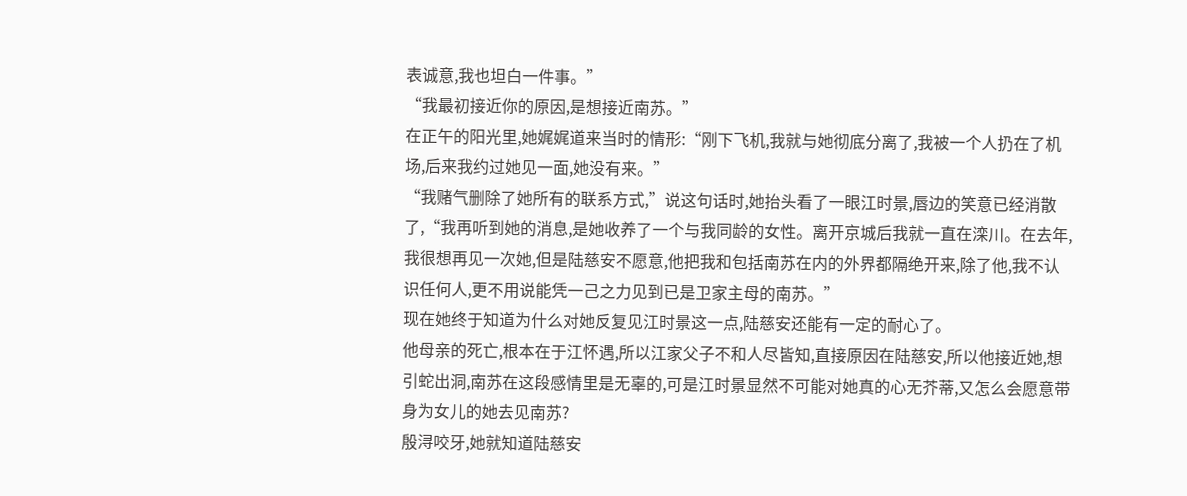表诚意,我也坦白一件事。”
“我最初接近你的原因,是想接近南苏。”
在正午的阳光里,她娓娓道来当时的情形:“刚下飞机,我就与她彻底分离了,我被一个人扔在了机场,后来我约过她见一面,她没有来。”
“我赌气删除了她所有的联系方式,”说这句话时,她抬头看了一眼江时景,唇边的笑意已经消散了,“我再听到她的消息,是她收养了一个与我同龄的女性。离开京城后我就一直在滦川。在去年,我很想再见一次她,但是陆慈安不愿意,他把我和包括南苏在内的外界都隔绝开来,除了他,我不认识任何人,更不用说能凭一己之力见到已是卫家主母的南苏。”
现在她终于知道为什么对她反复见江时景这一点,陆慈安还能有一定的耐心了。
他母亲的死亡,根本在于江怀遇,所以江家父子不和人尽皆知,直接原因在陆慈安,所以他接近她,想引蛇出洞,南苏在这段感情里是无辜的,可是江时景显然不可能对她真的心无芥蒂,又怎么会愿意带身为女儿的她去见南苏?
殷浔咬牙,她就知道陆慈安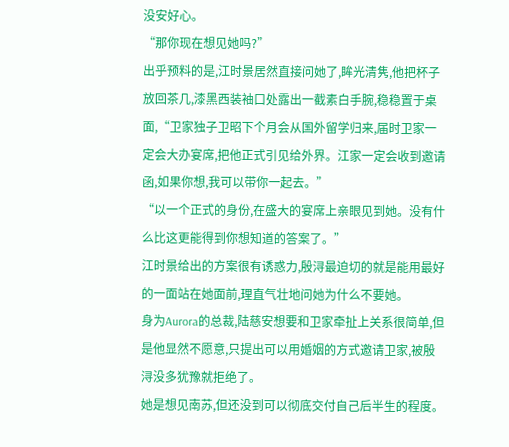没安好心。
“那你现在想见她吗?”
出乎预料的是,江时景居然直接问她了,眸光清隽,他把杯子放回茶几,漆黑西装袖口处露出一截素白手腕,稳稳置于桌面,“卫家独子卫昭下个月会从国外留学归来,届时卫家一定会大办宴席,把他正式引见给外界。江家一定会收到邀请函,如果你想,我可以带你一起去。”
“以一个正式的身份,在盛大的宴席上亲眼见到她。没有什么比这更能得到你想知道的答案了。”
江时景给出的方案很有诱惑力,殷浔最迫切的就是能用最好的一面站在她面前,理直气壮地问她为什么不要她。
身为Aurora的总裁,陆慈安想要和卫家牵扯上关系很简单,但是他显然不愿意,只提出可以用婚姻的方式邀请卫家,被殷浔没多犹豫就拒绝了。
她是想见南苏,但还没到可以彻底交付自己后半生的程度。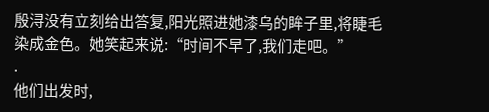殷浔没有立刻给出答复,阳光照进她漆乌的眸子里,将睫毛染成金色。她笑起来说:“时间不早了,我们走吧。”
.
他们出发时,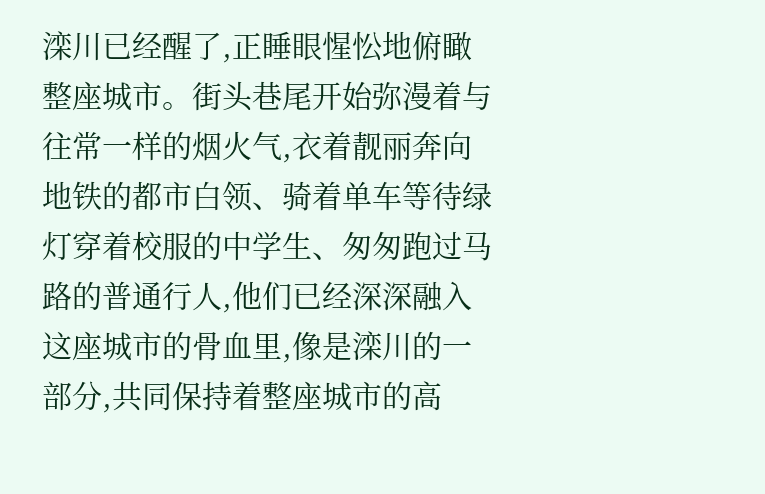滦川已经醒了,正睡眼惺忪地俯瞰整座城市。街头巷尾开始弥漫着与往常一样的烟火气,衣着靓丽奔向地铁的都市白领、骑着单车等待绿灯穿着校服的中学生、匆匆跑过马路的普通行人,他们已经深深融入这座城市的骨血里,像是滦川的一部分,共同保持着整座城市的高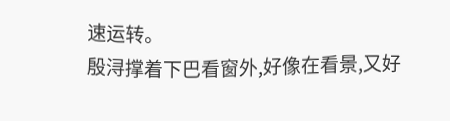速运转。
殷浔撑着下巴看窗外,好像在看景,又好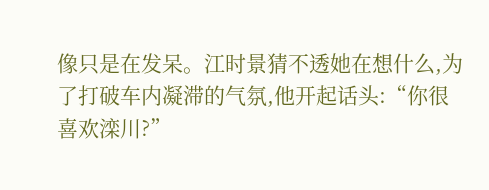像只是在发呆。江时景猜不透她在想什么,为了打破车内凝滞的气氛,他开起话头:“你很喜欢滦川?”